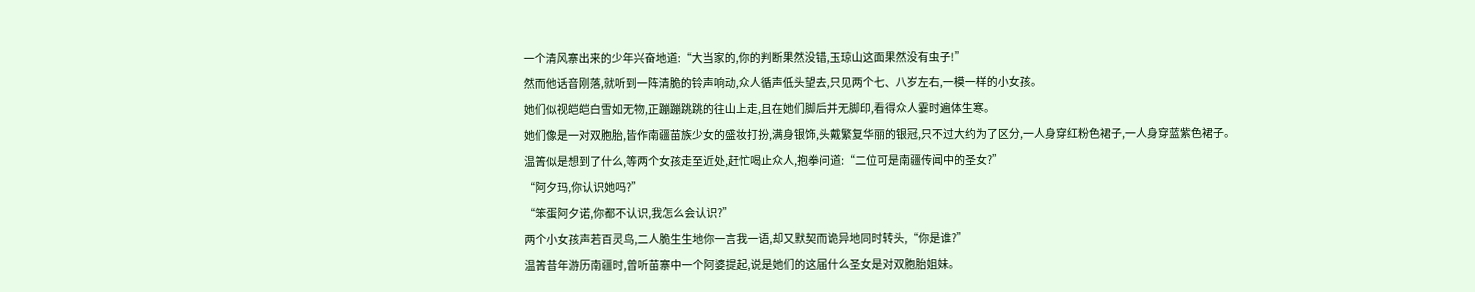一个清风寨出来的少年兴奋地道:“大当家的,你的判断果然没错,玉琼山这面果然没有虫子!”
然而他话音刚落,就听到一阵清脆的铃声响动,众人循声低头望去,只见两个七、八岁左右,一模一样的小女孩。
她们似视皑皑白雪如无物,正蹦蹦跳跳的往山上走,且在她们脚后并无脚印,看得众人霎时遍体生寒。
她们像是一对双胞胎,皆作南疆苗族少女的盛妆打扮,满身银饰,头戴繁复华丽的银冠,只不过大约为了区分,一人身穿红粉色裙子,一人身穿蓝紫色裙子。
温箐似是想到了什么,等两个女孩走至近处,赶忙喝止众人,抱拳问道:“二位可是南疆传闻中的圣女?”
“阿夕玛,你认识她吗?”
“笨蛋阿夕诺,你都不认识,我怎么会认识?”
两个小女孩声若百灵鸟,二人脆生生地你一言我一语,却又默契而诡异地同时转头,“你是谁?”
温箐昔年游历南疆时,曾听苗寨中一个阿婆提起,说是她们的这届什么圣女是对双胞胎姐妹。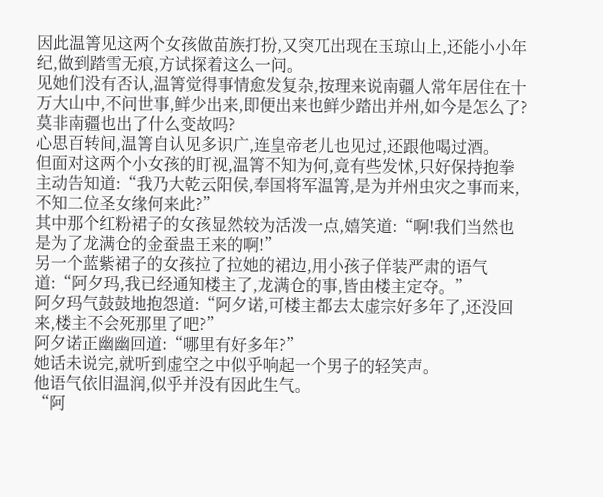因此温箐见这两个女孩做苗族打扮,又突兀出现在玉琼山上,还能小小年纪,做到踏雪无痕,方试探着这么一问。
见她们没有否认,温箐觉得事情愈发复杂,按理来说南疆人常年居住在十万大山中,不问世事,鲜少出来,即便出来也鲜少踏出并州,如今是怎么了?
莫非南疆也出了什么变故吗?
心思百转间,温箐自认见多识广,连皇帝老儿也见过,还跟他喝过酒。
但面对这两个小女孩的盯视,温箐不知为何,竟有些发怵,只好保持抱拳主动告知道:“我乃大乾云阳侯,奉国将军温箐,是为并州虫灾之事而来,不知二位圣女缘何来此?”
其中那个红粉裙子的女孩显然较为活泼一点,嬉笑道:“啊!我们当然也是为了龙满仓的金蚕蛊王来的啊!”
另一个蓝紫裙子的女孩拉了拉她的裙边,用小孩子佯装严肃的语气道:“阿夕玛,我已经通知楼主了,龙满仓的事,皆由楼主定夺。”
阿夕玛气鼓鼓地抱怨道:“阿夕诺,可楼主都去太虚宗好多年了,还没回来,楼主不会死那里了吧?”
阿夕诺正幽幽回道:“哪里有好多年?”
她话未说完,就听到虚空之中似乎响起一个男子的轻笑声。
他语气依旧温润,似乎并没有因此生气。
“阿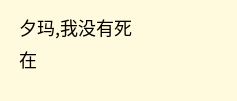夕玛,我没有死在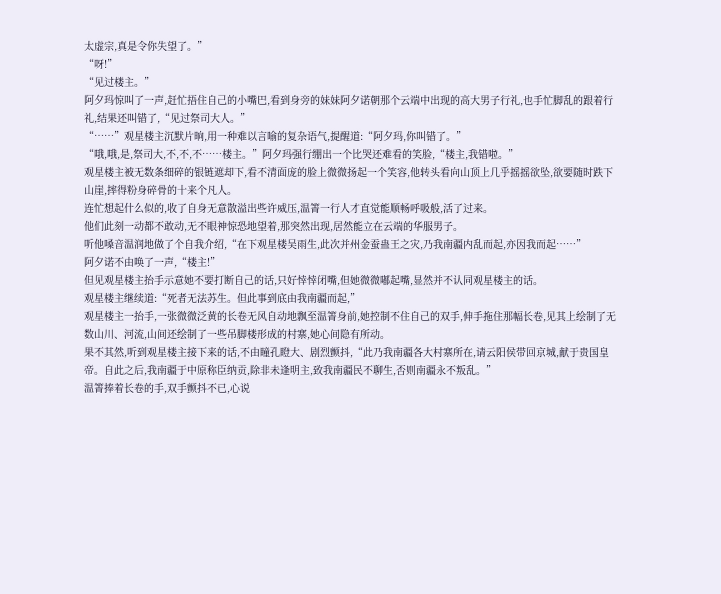太虚宗,真是令你失望了。”
“呀!”
“见过楼主。”
阿夕玛惊叫了一声,赶忙捂住自己的小嘴巴,看到身旁的妹妹阿夕诺朝那个云端中出现的高大男子行礼,也手忙脚乱的跟着行礼,结果还叫错了,“见过祭司大人。”
“……”观星楼主沉默片晌,用一种难以言喻的复杂语气,提醒道:“阿夕玛,你叫错了。”
“哦,哦,是,祭司大,不,不,不……楼主。”阿夕玛强行绷出一个比哭还难看的笑脸,“楼主,我错啦。”
观星楼主被无数条细碎的银链遮却下,看不清面庞的脸上微微扬起一个笑容,他转头看向山顶上几乎摇摇欲坠,欲要随时跌下山崖,摔得粉身碎骨的十来个凡人。
连忙想起什么似的,收了自身无意散溢出些许威压,温箐一行人才直觉能顺畅呼吸般,活了过来。
他们此刻一动都不敢动,无不眼神惊恐地望着,那突然出现,居然能立在云端的华服男子。
听他嗓音温润地做了个自我介绍,“在下观星楼吴雨生,此次并州金蚕蛊王之灾,乃我南疆内乱而起,亦因我而起……”
阿夕诺不由唤了一声,“楼主!”
但见观星楼主抬手示意她不要打断自己的话,只好悻悻闭嘴,但她微微嘟起嘴,显然并不认同观星楼主的话。
观星楼主继续道:“死者无法苏生。但此事到底由我南疆而起,”
观星楼主一抬手,一张微微泛黄的长卷无风自动地飘至温箐身前,她控制不住自己的双手,伸手拖住那幅长卷,见其上绘制了无数山川、河流,山间还绘制了一些吊脚楼形成的村寨,她心间隐有所动。
果不其然,听到观星楼主接下来的话,不由瞳孔瞪大、剧烈颤抖,“此乃我南疆各大村寨所在,请云阳侯带回京城,献于贵国皇帝。自此之后,我南疆于中原称臣纳贡,除非未逢明主,致我南疆民不聊生,否则南疆永不叛乱。”
温箐捧着长卷的手,双手颤抖不已,心说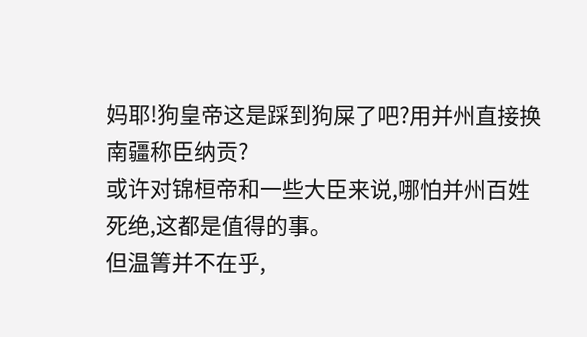妈耶!狗皇帝这是踩到狗屎了吧?用并州直接换南疆称臣纳贡?
或许对锦桓帝和一些大臣来说,哪怕并州百姓死绝,这都是值得的事。
但温箐并不在乎,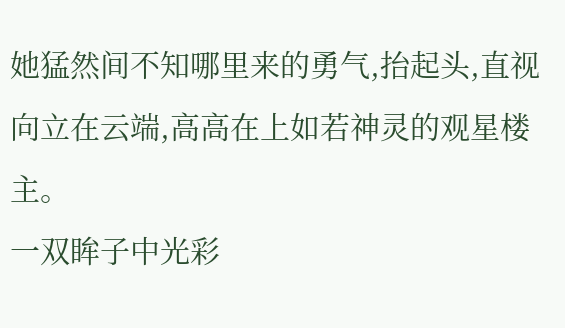她猛然间不知哪里来的勇气,抬起头,直视向立在云端,高高在上如若神灵的观星楼主。
一双眸子中光彩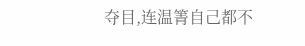夺目,连温箐自己都不